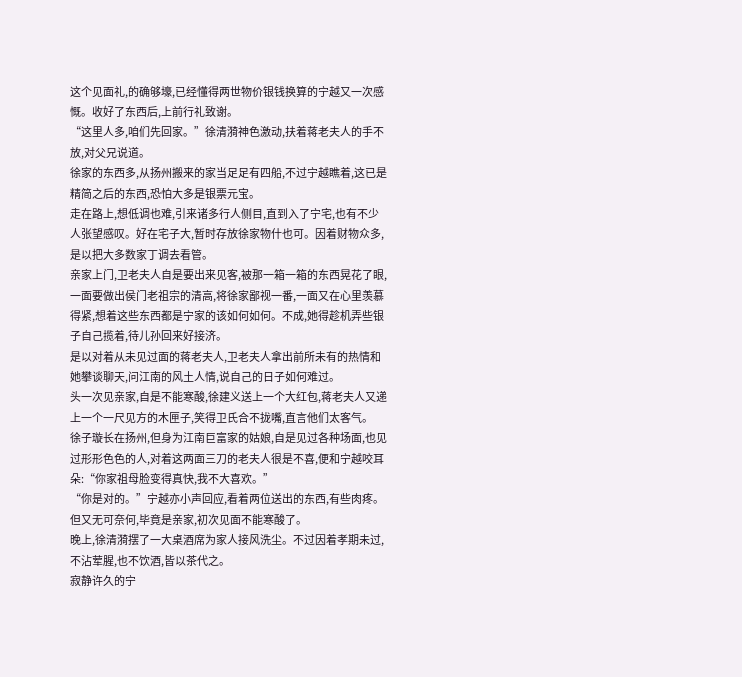这个见面礼,的确够壕,已经懂得两世物价银钱换算的宁越又一次感慨。收好了东西后,上前行礼致谢。
“这里人多,咱们先回家。”徐清漪神色激动,扶着蒋老夫人的手不放,对父兄说道。
徐家的东西多,从扬州搬来的家当足足有四船,不过宁越瞧着,这已是精简之后的东西,恐怕大多是银票元宝。
走在路上,想低调也难,引来诸多行人侧目,直到入了宁宅,也有不少人张望感叹。好在宅子大,暂时存放徐家物什也可。因着财物众多,是以把大多数家丁调去看管。
亲家上门,卫老夫人自是要出来见客,被那一箱一箱的东西晃花了眼,一面要做出侯门老祖宗的清高,将徐家鄙视一番,一面又在心里羡慕得紧,想着这些东西都是宁家的该如何如何。不成,她得趁机弄些银子自己揽着,待儿孙回来好接济。
是以对着从未见过面的蒋老夫人,卫老夫人拿出前所未有的热情和她攀谈聊天,问江南的风土人情,说自己的日子如何难过。
头一次见亲家,自是不能寒酸,徐建义送上一个大红包,蒋老夫人又递上一个一尺见方的木匣子,笑得卫氏合不拢嘴,直言他们太客气。
徐子璇长在扬州,但身为江南巨富家的姑娘,自是见过各种场面,也见过形形色色的人,对着这两面三刀的老夫人很是不喜,便和宁越咬耳朵:“你家祖母脸变得真快,我不大喜欢。”
“你是对的。”宁越亦小声回应,看着两位送出的东西,有些肉疼。但又无可奈何,毕竟是亲家,初次见面不能寒酸了。
晚上,徐清漪摆了一大桌酒席为家人接风洗尘。不过因着孝期未过,不沾荤腥,也不饮酒,皆以茶代之。
寂静许久的宁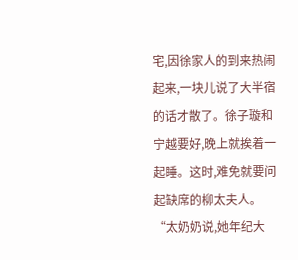宅,因徐家人的到来热闹起来,一块儿说了大半宿的话才散了。徐子璇和宁越要好,晚上就挨着一起睡。这时,难免就要问起缺席的柳太夫人。
“太奶奶说,她年纪大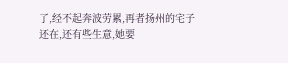了,经不起奔波劳累,再者扬州的宅子还在,还有些生意,她要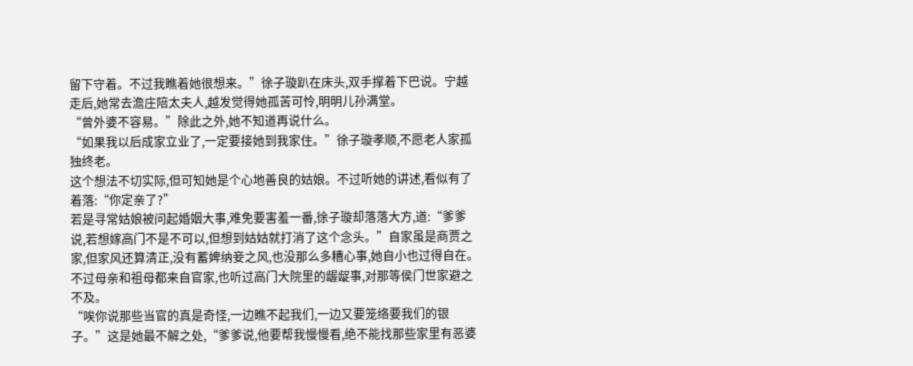留下守着。不过我瞧着她很想来。”徐子璇趴在床头,双手撑着下巴说。宁越走后,她常去澹庄陪太夫人,越发觉得她孤苦可怜,明明儿孙满堂。
“曾外婆不容易。”除此之外,她不知道再说什么。
“如果我以后成家立业了,一定要接她到我家住。”徐子璇孝顺,不愿老人家孤独终老。
这个想法不切实际,但可知她是个心地善良的姑娘。不过听她的讲述,看似有了着落:“你定亲了?”
若是寻常姑娘被问起婚姻大事,难免要害羞一番,徐子璇却落落大方,道:“爹爹说,若想嫁高门不是不可以,但想到姑姑就打消了这个念头。”自家虽是商贾之家,但家风还算清正,没有蓄婢纳妾之风,也没那么多糟心事,她自小也过得自在。不过母亲和祖母都来自官家,也听过高门大院里的龌龊事,对那等侯门世家避之不及。
“唉你说那些当官的真是奇怪,一边瞧不起我们,一边又要笼络要我们的银子。”这是她最不解之处,“爹爹说,他要帮我慢慢看,绝不能找那些家里有恶婆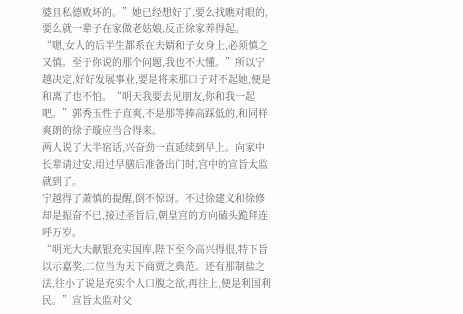婆且私德败坏的。”她已经想好了,要么找瞧对眼的,要么就一辈子在家做老姑娘,反正徐家养得起。
“嗯,女人的后半生都系在夫婿和子女身上,必须慎之又慎。至于你说的那个问题,我也不大懂。”所以宁越决定,好好发展事业,要是将来那口子对不起她,便是和离了也不怕。“明天我要去见朋友,你和我一起吧。”郭秀玉性子直爽,不是那等捧高踩低的,和同样爽朗的徐子璇应当合得来。
两人说了大半宿话,兴奋劲一直延续到早上。向家中长辈请过安,用过早膳后准备出门时,宫中的宣旨太监就到了。
宁越得了萧慎的提醒,倒不惊讶。不过徐建义和徐修却是振奋不已,接过圣旨后,朝皇宫的方向磕头跪拜连呼万岁。
“明光大夫献银充实国库,陛下至今高兴得很,特下旨以示嘉奖,二位当为天下商贾之典范。还有那制盐之法,往小了说是充实个人口腹之欲,再往上,便是利国利民。”宣旨太监对父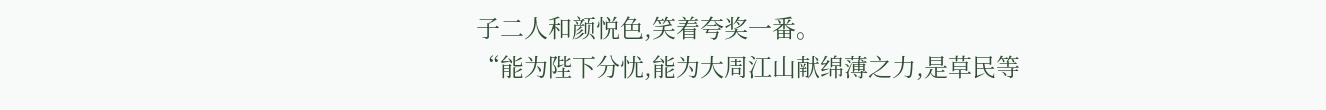子二人和颜悦色,笑着夸奖一番。
“能为陛下分忧,能为大周江山献绵薄之力,是草民等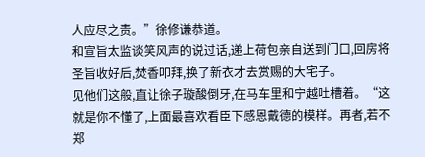人应尽之责。”徐修谦恭道。
和宣旨太监谈笑风声的说过话,递上荷包亲自送到门口,回房将圣旨收好后,焚香叩拜,换了新衣才去赏赐的大宅子。
见他们这般,直让徐子璇酸倒牙,在马车里和宁越吐槽着。“这就是你不懂了,上面最喜欢看臣下感恩戴德的模样。再者,若不郑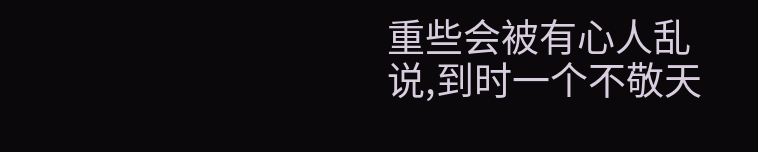重些会被有心人乱说,到时一个不敬天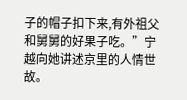子的帽子扣下来,有外祖父和舅舅的好果子吃。”宁越向她讲述京里的人情世故。